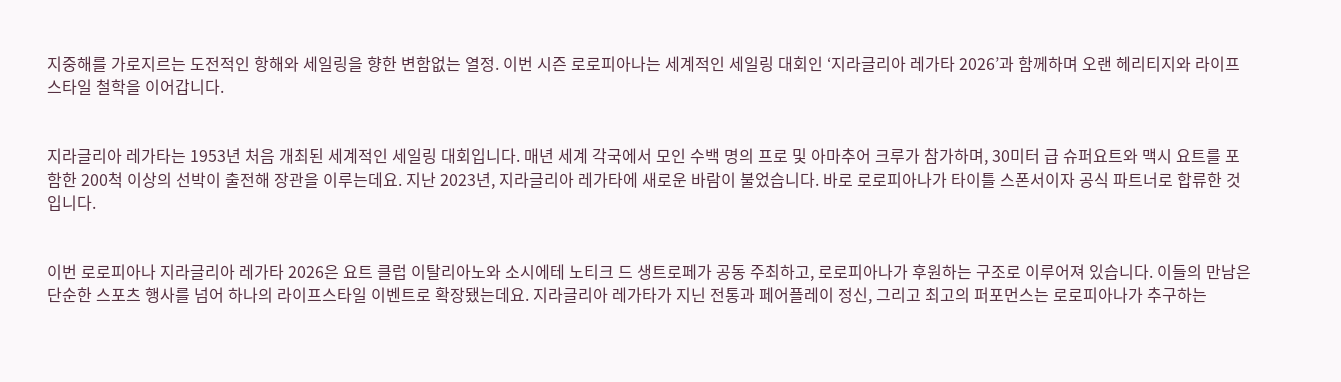지중해를 가로지르는 도전적인 항해와 세일링을 향한 변함없는 열정. 이번 시즌 로로피아나는 세계적인 세일링 대회인 ‘지라글리아 레가타 2026’과 함께하며 오랜 헤리티지와 라이프스타일 철학을 이어갑니다.


지라글리아 레가타는 1953년 처음 개최된 세계적인 세일링 대회입니다. 매년 세계 각국에서 모인 수백 명의 프로 및 아마추어 크루가 참가하며, 30미터 급 슈퍼요트와 맥시 요트를 포함한 200척 이상의 선박이 출전해 장관을 이루는데요. 지난 2023년, 지라글리아 레가타에 새로운 바람이 불었습니다. 바로 로로피아나가 타이틀 스폰서이자 공식 파트너로 합류한 것입니다.


이번 로로피아나 지라글리아 레가타 2026은 요트 클럽 이탈리아노와 소시에테 노티크 드 생트로페가 공동 주최하고, 로로피아나가 후원하는 구조로 이루어져 있습니다. 이들의 만남은 단순한 스포츠 행사를 넘어 하나의 라이프스타일 이벤트로 확장됐는데요. 지라글리아 레가타가 지닌 전통과 페어플레이 정신, 그리고 최고의 퍼포먼스는 로로피아나가 추구하는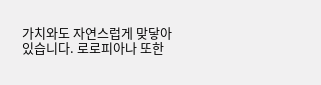가치와도 자연스럽게 맞닿아 있습니다. 로로피아나 또한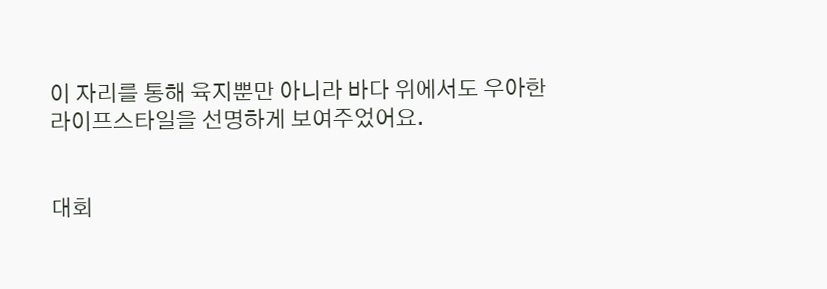이 자리를 통해 육지뿐만 아니라 바다 위에서도 우아한 라이프스타일을 선명하게 보여주었어요.


대회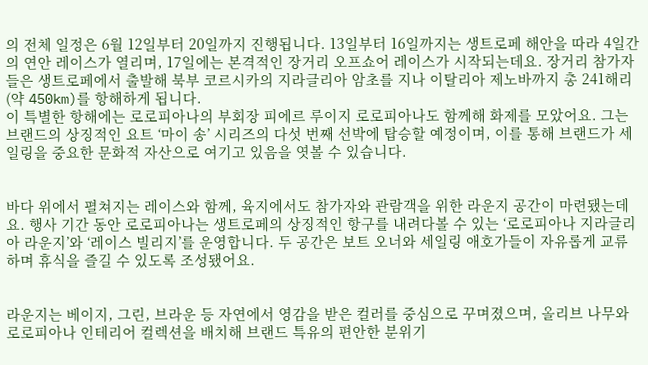의 전체 일정은 6월 12일부터 20일까지 진행됩니다. 13일부터 16일까지는 생트로페 해안을 따라 4일간의 연안 레이스가 열리며, 17일에는 본격적인 장거리 오프쇼어 레이스가 시작되는데요. 장거리 참가자들은 생트로페에서 출발해 북부 코르시카의 지라글리아 암초를 지나 이탈리아 제노바까지 총 241해리(약 450km)를 항해하게 됩니다.
이 특별한 항해에는 로로피아나의 부회장 피에르 루이지 로로피아나도 함께해 화제를 모았어요. 그는 브랜드의 상징적인 요트 ‘마이 송’ 시리즈의 다섯 번째 선박에 탑승할 예정이며, 이를 통해 브랜드가 세일링을 중요한 문화적 자산으로 여기고 있음을 엿볼 수 있습니다.


바다 위에서 펼쳐지는 레이스와 함께, 육지에서도 참가자와 관람객을 위한 라운지 공간이 마련됐는데요. 행사 기간 동안 로로피아나는 생트로페의 상징적인 항구를 내려다볼 수 있는 ‘로로피아나 지라글리아 라운지’와 ‘레이스 빌리지’를 운영합니다. 두 공간은 보트 오너와 세일링 애호가들이 자유롭게 교류하며 휴식을 즐길 수 있도록 조성됐어요.


라운지는 베이지, 그린, 브라운 등 자연에서 영감을 받은 컬러를 중심으로 꾸며졌으며, 올리브 나무와 로로피아나 인테리어 컬렉션을 배치해 브랜드 특유의 편안한 분위기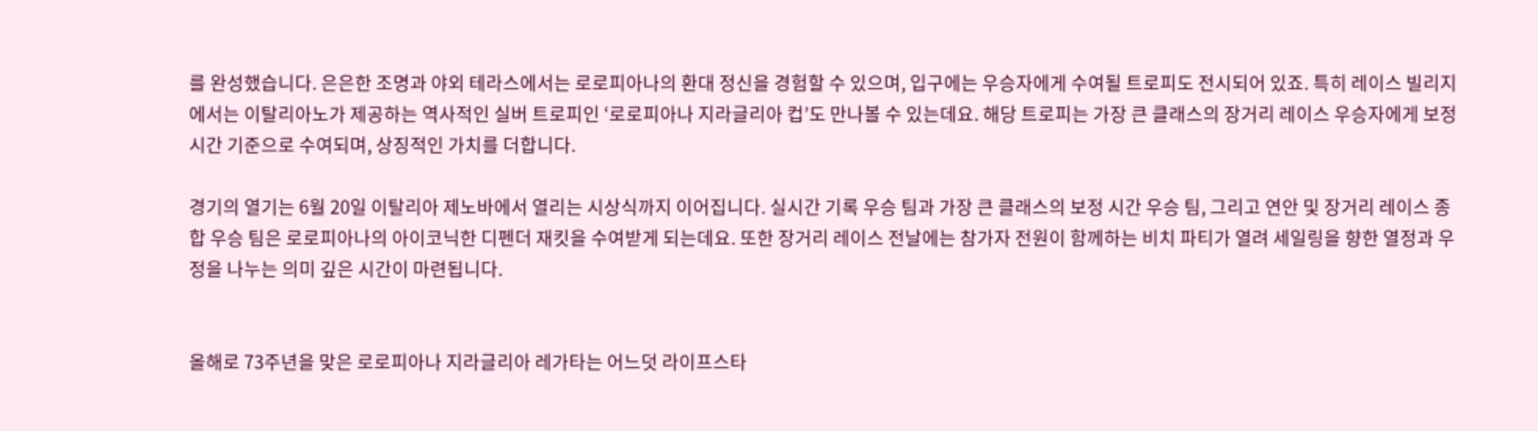를 완성했습니다. 은은한 조명과 야외 테라스에서는 로로피아나의 환대 정신을 경험할 수 있으며, 입구에는 우승자에게 수여될 트로피도 전시되어 있죠. 특히 레이스 빌리지에서는 이탈리아노가 제공하는 역사적인 실버 트로피인 ‘로로피아나 지라글리아 컵’도 만나볼 수 있는데요. 해당 트로피는 가장 큰 클래스의 장거리 레이스 우승자에게 보정 시간 기준으로 수여되며, 상징적인 가치를 더합니다.

경기의 열기는 6월 20일 이탈리아 제노바에서 열리는 시상식까지 이어집니다. 실시간 기록 우승 팀과 가장 큰 클래스의 보정 시간 우승 팀, 그리고 연안 및 장거리 레이스 종합 우승 팀은 로로피아나의 아이코닉한 디펜더 재킷을 수여받게 되는데요. 또한 장거리 레이스 전날에는 참가자 전원이 함께하는 비치 파티가 열려 세일링을 향한 열정과 우정을 나누는 의미 깊은 시간이 마련됩니다.


올해로 73주년을 맞은 로로피아나 지라글리아 레가타는 어느덧 라이프스타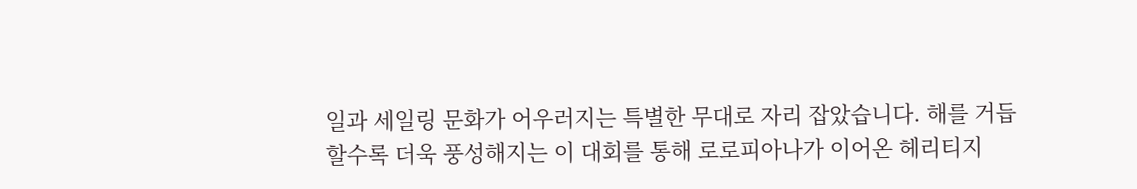일과 세일링 문화가 어우러지는 특별한 무대로 자리 잡았습니다. 해를 거듭할수록 더욱 풍성해지는 이 대회를 통해 로로피아나가 이어온 헤리티지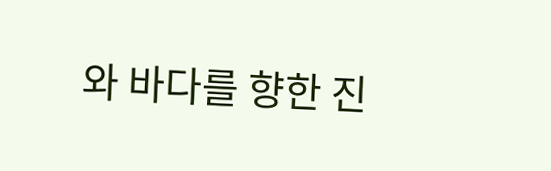와 바다를 향한 진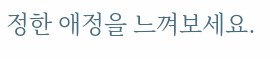정한 애정을 느껴보세요.